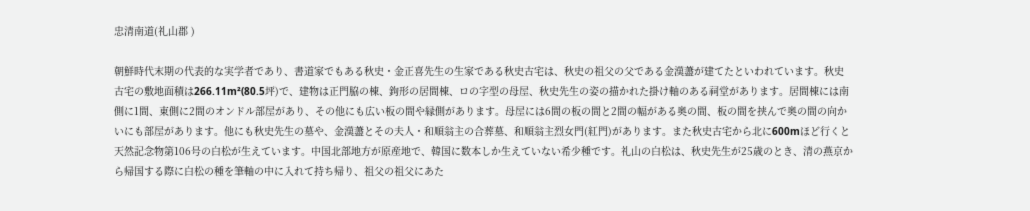忠清南道(礼山郡 )

朝鮮時代末期の代表的な実学者であり、書道家でもある秋史・金正喜先生の生家である秋史古宅は、秋史の祖父の父である金漢藎が建てたといわれています。秋史古宅の敷地面積は266.11m²(80.5坪)で、建物は正門脇の棟、鉤形の居間棟、ロの字型の母屋、秋史先生の姿の描かれた掛け軸のある祠堂があります。居間棟には南側に1間、東側に2間のオンドル部屋があり、その他にも広い板の間や縁側があります。母屋には6間の板の間と2間の幅がある奥の間、板の間を挟んで奥の間の向かいにも部屋があります。他にも秋史先生の墓や、金漢藎とその夫人・和順翁主の合葬墓、和順翁主烈女門(紅門)があります。また秋史古宅から北に600mほど行くと天然記念物第106号の白松が生えています。中国北部地方が原産地で、韓国に数本しか生えていない希少種です。礼山の白松は、秋史先生が25歳のとき、清の燕京から帰国する際に白松の種を筆軸の中に入れて持ち帰り、祖父の祖父にあた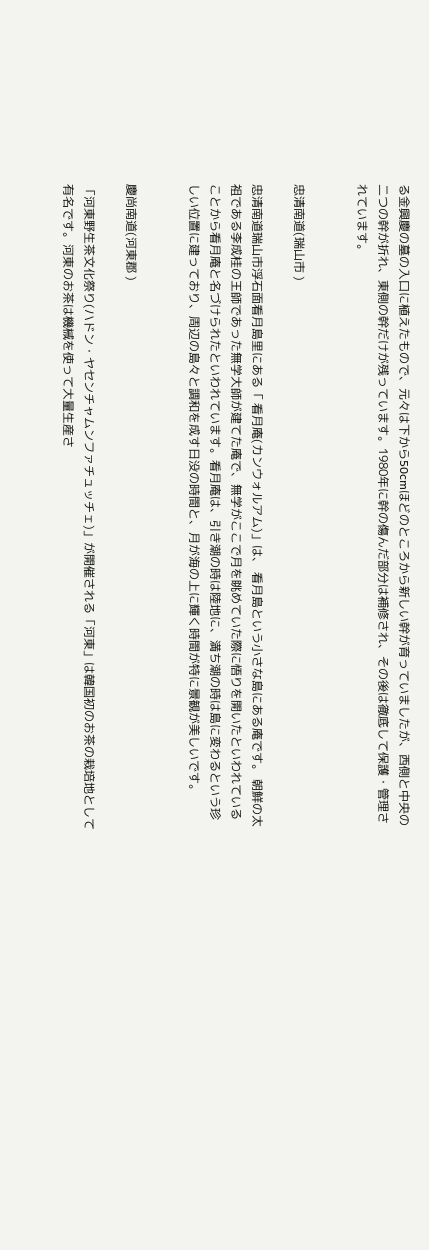る金興慶の墓の入口に植えたもので、元々は下から50cmほどのところから新しい幹が育っていましたが、西側と中央の二つの幹が折れ、東側の幹だけが残っています。1980年に幹の傷んだ部分は補修され、その後は徹底して保護・管理されています。


忠清南道(瑞山市 )

忠清南道瑞山市浮石面看月島里にある「 看月庵(カンウォルアム)」は、 看月島という小さな島にある庵です。 朝鮮の太祖である李成桂の王師であった無学大師が建てた庵で、無学がここで月を眺めていた際に悟りを開いたといわれていることから看月庵と名づけられたといわれています。看月庵は、引き潮の時は陸地に、満ち潮の時は島に変わるという珍しい位置に建っており、周辺の島々と調和を成す日没の時間と、月が海の上に輝く時間が特に景観が美しいです。


慶尚南道(河東郡 )

「河東野生茶文化祭り(ハドン・ヤセンチャムンファチュッチェ)」が開催される「河東」は韓国初のお茶の栽培地として有名です。河東のお茶は機械を使って大量生産さ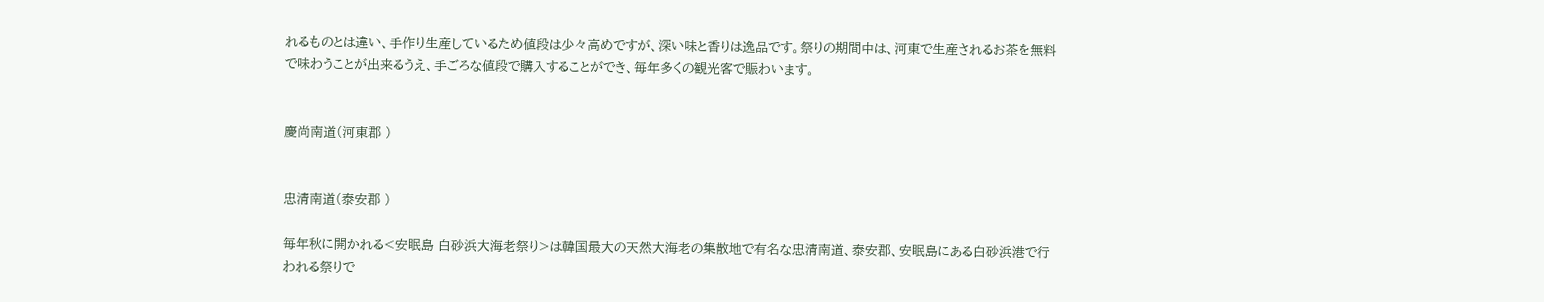れるものとは違い、手作り生産しているため値段は少々高めですが、深い味と香りは逸品です。祭りの期間中は、河東で生産されるお茶を無料で味わうことが出来るうえ、手ごろな値段で購入することができ、毎年多くの観光客で賑わいます。


慶尚南道(河東郡 )


忠清南道(泰安郡 )

毎年秋に開かれる<安眠島 白砂浜大海老祭り>は韓国最大の天然大海老の集散地で有名な忠清南道、泰安郡、安眠島にある白砂浜港で行われる祭りで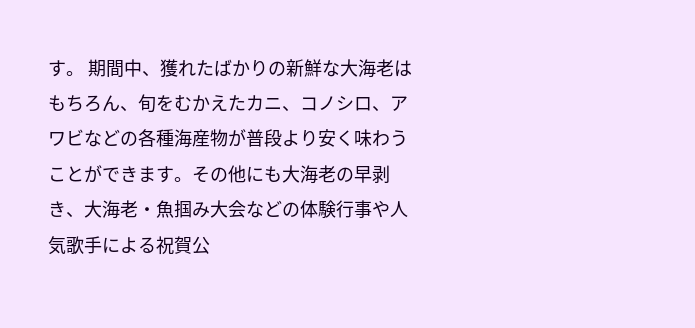す。 期間中、獲れたばかりの新鮮な大海老はもちろん、旬をむかえたカニ、コノシロ、アワビなどの各種海産物が普段より安く味わうことができます。その他にも大海老の早剥き、大海老・魚掴み大会などの体験行事や人気歌手による祝賀公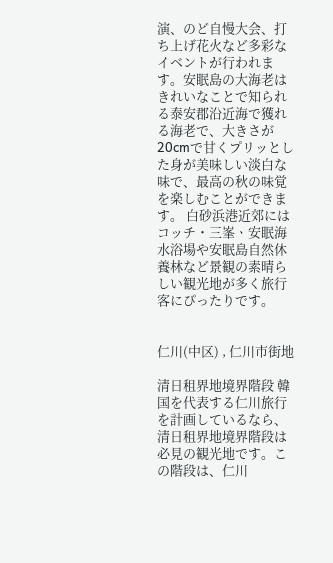演、のど自慢大会、打ち上げ花火など多彩なイベントが行われます。安眠島の大海老はきれいなことで知られる泰安郡沿近海で獲れる海老で、大きさが20cmで甘くプリッとした身が美味しい淡白な味で、最高の秋の味覚を楽しむことができます。 白砂浜港近郊にはコッチ・三峯ㆍ安眠海水浴場や安眠島自然休養林など景観の素晴らしい観光地が多く旅行客にぴったりです。


仁川(中区) , 仁川市街地

清日租界地境界階段 韓国を代表する仁川旅行を計画しているなら、清日租界地境界階段は必見の観光地です。この階段は、仁川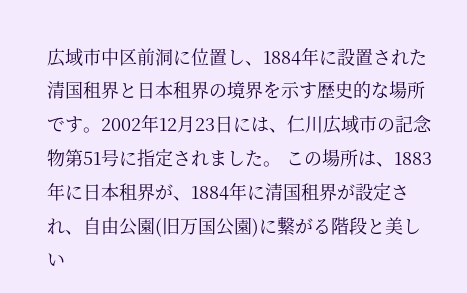広域市中区前洞に位置し、1884年に設置された清国租界と日本租界の境界を示す歴史的な場所です。2002年12月23日には、仁川広域市の記念物第51号に指定されました。 この場所は、1883年に日本租界が、1884年に清国租界が設定され、自由公園(旧万国公園)に繋がる階段と美しい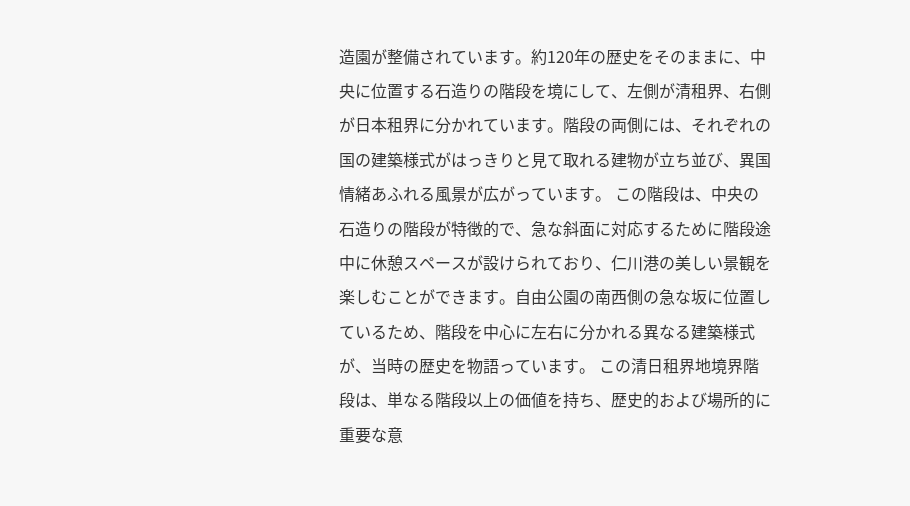造園が整備されています。約120年の歴史をそのままに、中央に位置する石造りの階段を境にして、左側が清租界、右側が日本租界に分かれています。階段の両側には、それぞれの国の建築様式がはっきりと見て取れる建物が立ち並び、異国情緒あふれる風景が広がっています。 この階段は、中央の石造りの階段が特徴的で、急な斜面に対応するために階段途中に休憩スペースが設けられており、仁川港の美しい景観を楽しむことができます。自由公園の南西側の急な坂に位置しているため、階段を中心に左右に分かれる異なる建築様式が、当時の歴史を物語っています。 この清日租界地境界階段は、単なる階段以上の価値を持ち、歴史的および場所的に重要な意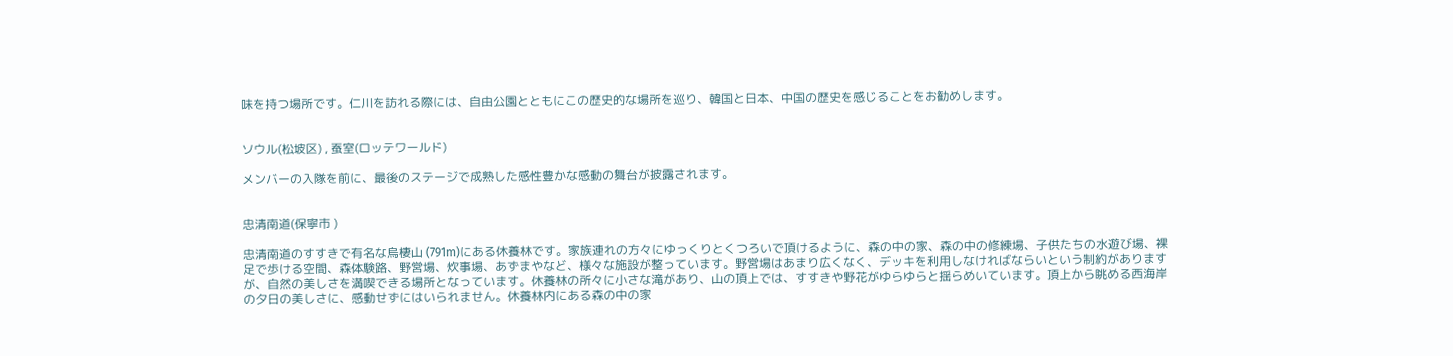味を持つ場所です。仁川を訪れる際には、自由公園とともにこの歴史的な場所を巡り、韓国と日本、中国の歴史を感じることをお勧めします。


ソウル(松坡区) , 蚕室(ロッテワールド)

メンバーの入隊を前に、最後のステージで成熟した感性豊かな感動の舞台が披露されます。


忠清南道(保寧市 )

忠清南道のすすきで有名な烏棲山 (791m)にある休養林です。家族連れの方々にゆっくりとくつろいで頂けるように、森の中の家、森の中の修練場、子供たちの水遊び場、裸足で歩ける空間、森体験路、野営場、炊事場、あずまやなど、様々な施設が整っています。野営場はあまり広くなく、デッキを利用しなければならいという制約がありますが、自然の美しさを満喫できる場所となっています。休養林の所々に小さな滝があり、山の頂上では、すすきや野花がゆらゆらと揺らめいています。頂上から眺める西海岸の夕日の美しさに、感動せずにはいられません。休養林内にある森の中の家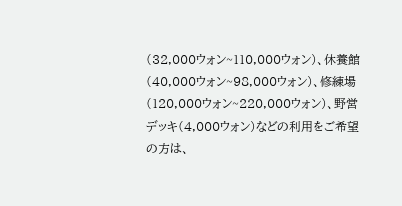(32,000ウォン~110,000ウォン)、休養館(40,000ウォン~98,000ウォン)、修練場(120,000ウォン~220,000ウォン)、野営デッキ(4,000ウォン)などの利用をご希望の方は、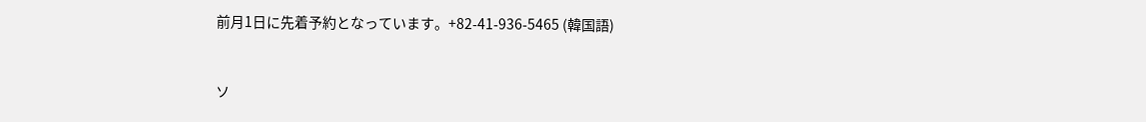前月1日に先着予約となっています。+82-41-936-5465 (韓国語)


ソ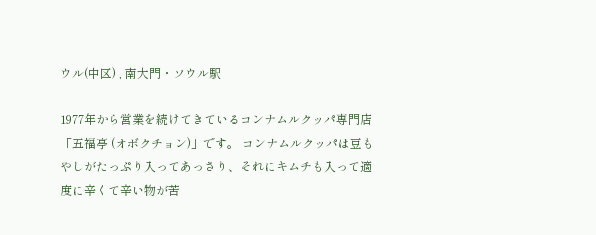ウル(中区) , 南大門・ソウル駅

1977年から営業を続けてきているコンナムルクッパ専門店「五福亭 (オボクチョン)」です。 コンナムルクッパは豆もやしがたっぷり入ってあっさり、それにキムチも入って適度に辛くて辛い物が苦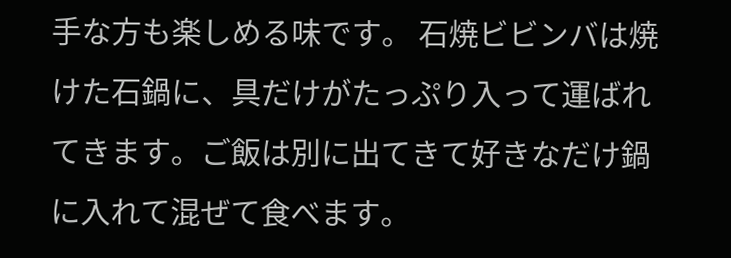手な方も楽しめる味です。 石焼ビビンバは焼けた石鍋に、具だけがたっぷり入って運ばれてきます。ご飯は別に出てきて好きなだけ鍋に入れて混ぜて食べます。